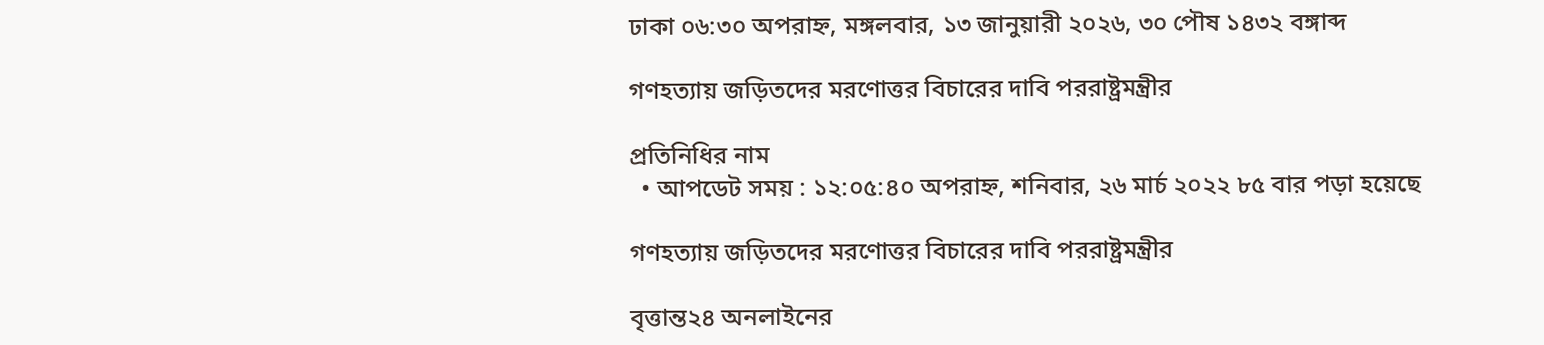ঢাকা ০৬:৩০ অপরাহ্ন, মঙ্গলবার, ১৩ জানুয়ারী ২০২৬, ৩০ পৌষ ১৪৩২ বঙ্গাব্দ

গণহত্যায় জড়িতদের মরণোত্তর বিচারের দাবি পররাষ্ট্রমন্ত্রীর

প্রতিনিধির নাম
  • আপডেট সময় : ১২:০৫:৪০ অপরাহ্ন, শনিবার, ২৬ মার্চ ২০২২ ৮৫ বার পড়া হয়েছে

গণহত্যায় জড়িতদের মরণোত্তর বিচারের দাবি পররাষ্ট্রমন্ত্রীর

বৃত্তান্ত২৪ অনলাইনের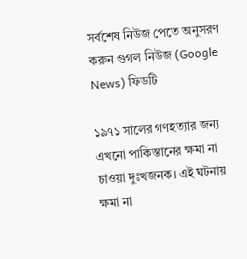সর্বশেষ নিউজ পেতে অনুসরণ করুন গুগল নিউজ (Google News) ফিডটি

১৯৭১ সালের গণহত্যার জন্য এখনো পাকিস্তানের ক্ষমা না চাওয়া দুঃখজনক। এই ঘটনায় ক্ষমা না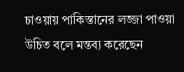চাওয়ায় পাকিস্তানের লজ্জা পাওয়া উচিত বলে মন্তব্য করেছেন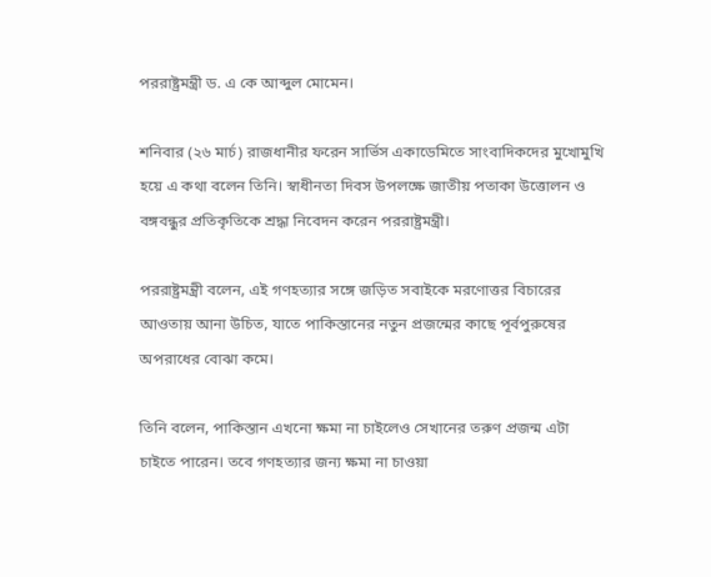পররাষ্ট্রমন্ত্রী ড. এ কে আব্দুল মোমেন।

শনিবার (২৬ মার্চ) রাজধানীর ফরেন সার্ভিস একাডেমিতে সাংবাদিকদের মুখোমুখি হয়ে এ কথা বলেন তিনি। স্বাধীনতা দিবস উপলক্ষে জাতীয় পতাকা উত্তোলন ও বঙ্গবন্ধুর প্রতিকৃতিকে শ্রদ্ধা নিবেদন করেন পররাষ্ট্রমন্ত্রী।

পররাষ্ট্রমন্ত্রী বলেন, এই গণহত্যার সঙ্গে জড়িত সবাইকে মরণোত্তর বিচারের আওতায় আনা উচিত, যাতে পাকিস্তানের নতুন প্রজন্মের কাছে পূর্বপুরুষের অপরাধের বোঝা কমে।

তিনি বলেন, পাকিস্তান এখনো ক্ষমা না চাইলেও সেখানের তরুণ প্রজন্ম এটা চাইতে পারেন। তবে গণহত্যার জন্য ক্ষমা না চাওয়া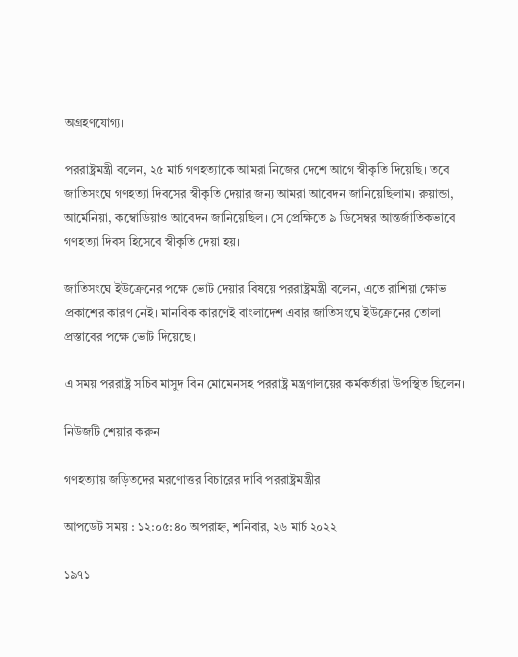অগ্রহণযোগ্য।

পররাষ্ট্রমন্ত্রী বলেন, ২৫ মার্চ গণহত্যাকে আমরা নিজের দেশে আগে স্বীকৃতি দিয়েছি। তবে জাতিসংঘে গণহত্যা দিবসের স্বীকৃতি দেয়ার জন্য আমরা আবেদন জানিয়েছিলাম। রুয়ান্ডা, আর্মেনিয়া, কম্বোডিয়াও আবেদন জানিয়েছিল। সে প্রেক্ষিতে ৯ ডিসেম্বর আন্তর্জাতিকভাবে গণহত্যা দিবস হিসেবে স্বীকৃতি দেয়া হয়।

জাতিসংঘে ইউক্রেনের পক্ষে ভোট দেয়ার বিষয়ে পররাষ্ট্রমন্ত্রী বলেন, এতে রাশিয়া ক্ষোভ প্রকাশের কারণ নেই। মানবিক কারণেই বাংলাদেশ এবার জাতিসংঘে ইউক্রেনের তোলা প্রস্তাবের পক্ষে ভোট দিয়েছে।

এ সময় পররাষ্ট্র সচিব মাসুদ বিন মোমেনসহ পররাষ্ট্র মন্ত্রণালয়ের কর্মকর্তারা উপস্থিত ছিলেন।

নিউজটি শেয়ার করুন

গণহত্যায় জড়িতদের মরণোত্তর বিচারের দাবি পররাষ্ট্রমন্ত্রীর

আপডেট সময় : ১২:০৫:৪০ অপরাহ্ন, শনিবার, ২৬ মার্চ ২০২২

১৯৭১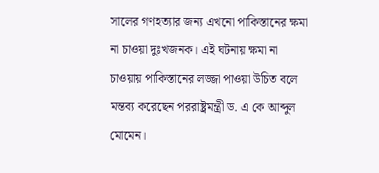সালের গণহত্যার জন্য এখনো পাকিস্তানের ক্ষমা না চাওয়া দুঃখজনক। এই ঘটনায় ক্ষমা না চাওয়ায় পাকিস্তানের লজ্জা পাওয়া উচিত বলে মন্তব্য করেছেন পররাষ্ট্রমন্ত্রী ড. এ কে আব্দুল মোমেন।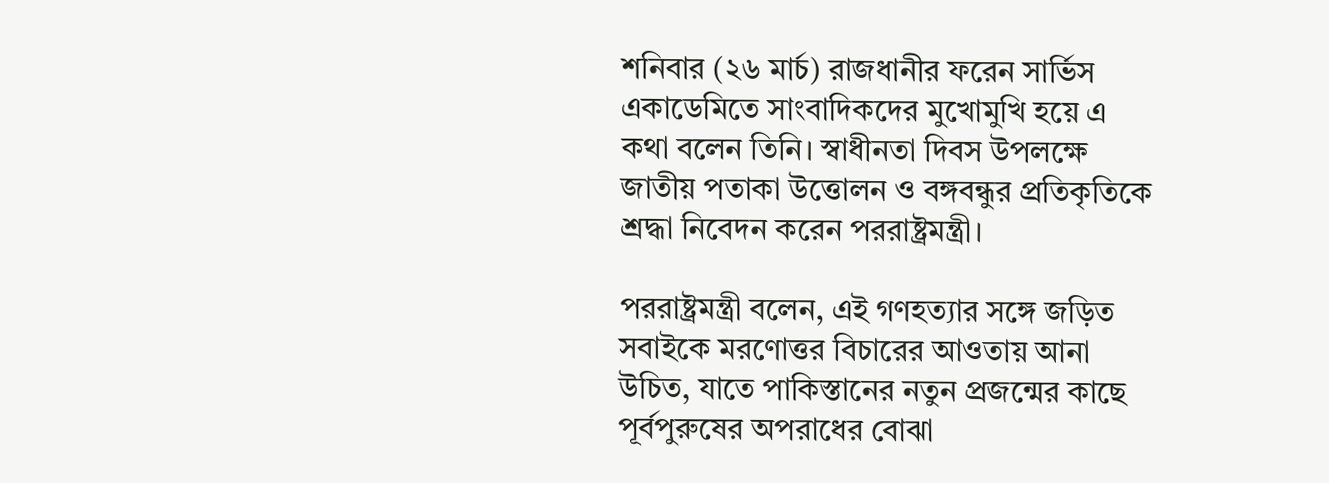শনিবার (২৬ মার্চ) রাজধানীর ফরেন সার্ভিস একাডেমিতে সাংবাদিকদের মুখোমুখি হয়ে এ কথা বলেন তিনি। স্বাধীনতা দিবস উপলক্ষে জাতীয় পতাকা উত্তোলন ও বঙ্গবন্ধুর প্রতিকৃতিকে শ্রদ্ধা নিবেদন করেন পররাষ্ট্রমন্ত্রী।

পররাষ্ট্রমন্ত্রী বলেন, এই গণহত্যার সঙ্গে জড়িত সবাইকে মরণোত্তর বিচারের আওতায় আনা উচিত, যাতে পাকিস্তানের নতুন প্রজন্মের কাছে পূর্বপুরুষের অপরাধের বোঝা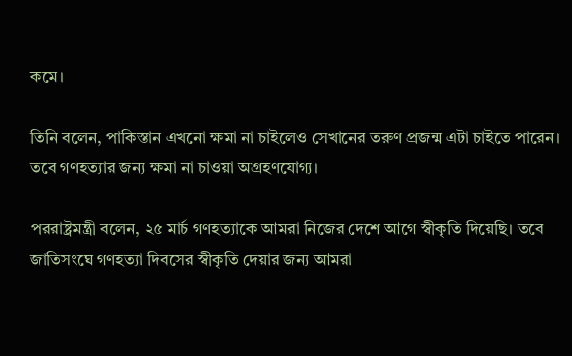কমে।

তিনি বলেন, পাকিস্তান এখনো ক্ষমা না চাইলেও সেখানের তরুণ প্রজন্ম এটা চাইতে পারেন। তবে গণহত্যার জন্য ক্ষমা না চাওয়া অগ্রহণযোগ্য।

পররাষ্ট্রমন্ত্রী বলেন, ২৫ মার্চ গণহত্যাকে আমরা নিজের দেশে আগে স্বীকৃতি দিয়েছি। তবে জাতিসংঘে গণহত্যা দিবসের স্বীকৃতি দেয়ার জন্য আমরা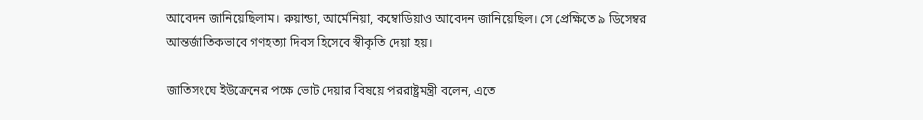আবেদন জানিয়েছিলাম। রুয়ান্ডা, আর্মেনিয়া, কম্বোডিয়াও আবেদন জানিয়েছিল। সে প্রেক্ষিতে ৯ ডিসেম্বর আন্তর্জাতিকভাবে গণহত্যা দিবস হিসেবে স্বীকৃতি দেয়া হয়।

জাতিসংঘে ইউক্রেনের পক্ষে ভোট দেয়ার বিষয়ে পররাষ্ট্রমন্ত্রী বলেন, এতে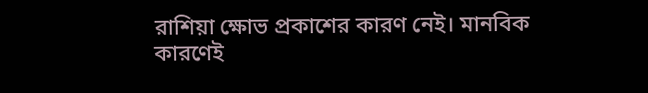রাশিয়া ক্ষোভ প্রকাশের কারণ নেই। মানবিক কারণেই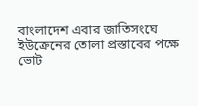বাংলাদেশ এবার জাতিসংঘে ইউক্রেনের তোলা প্রস্তাবের পক্ষে ভোট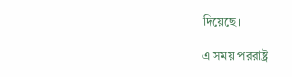দিয়েছে।

এ সময় পররাষ্ট্র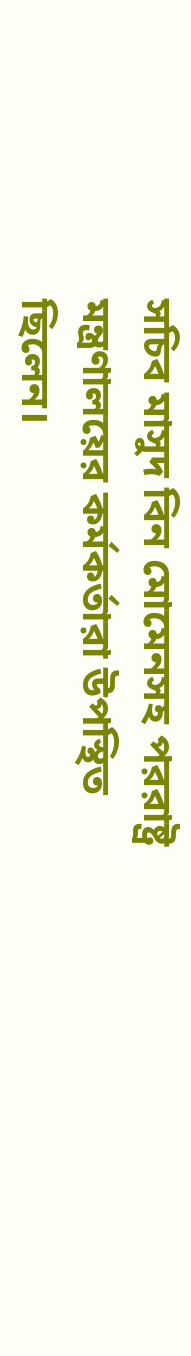সচিব মাসুদ বিন মোমেনসহ পররাষ্ট্র মন্ত্রণালয়ের কর্মকর্তারা উপস্থিত ছিলেন।